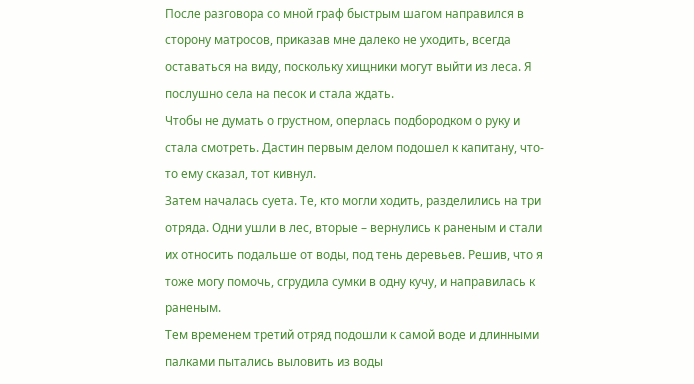После разговора со мной граф быстрым шагом направился в сторону матросов, приказав мне далеко не уходить, всегда оставаться на виду, поскольку хищники могут выйти из леса. Я послушно села на песок и стала ждать.
Чтобы не думать о грустном, оперлась подбородком о руку и стала смотреть. Дастин первым делом подошел к капитану, что-то ему сказал, тот кивнул.
Затем началась суета. Те, кто могли ходить, разделились на три отряда. Одни ушли в лес, вторые – вернулись к раненым и стали их относить подальше от воды, под тень деревьев. Решив, что я тоже могу помочь, сгрудила сумки в одну кучу, и направилась к раненым.
Тем временем третий отряд подошли к самой воде и длинными палками пытались выловить из воды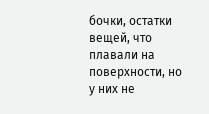бочки, остатки вещей, что плавали на поверхности, но у них не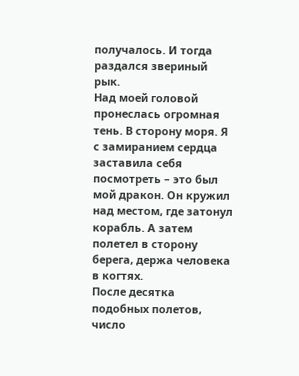получалось. И тогда раздался звериный рык.
Над моей головой пронеслась огромная тень. В сторону моря. Я с замиранием сердца заставила себя посмотреть – это был мой дракон. Он кружил над местом, где затонул корабль. А затем полетел в сторону берега, держа человека в когтях.
После десятка подобных полетов, число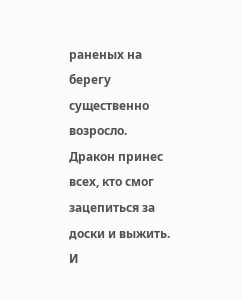раненых на берегу существенно возросло. Дракон принес всех, кто смог зацепиться за доски и выжить. И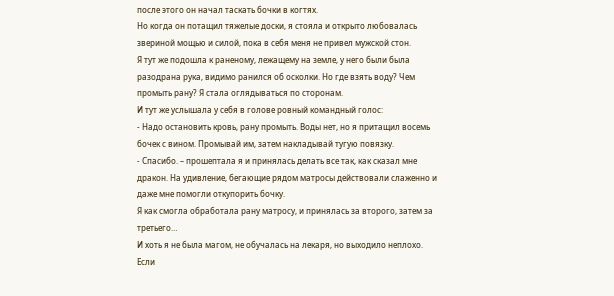после этого он начал таскать бочки в когтях.
Но когда он потащил тяжелые доски, я стояла и открыто любовалась звериной мощью и силой, пока в себя меня не привел мужской стон.
Я тут же подошла к раненому, лежащему на земле, у него были была разодрана рука, видимо ранился об осколки. Но где взять воду? Чем промыть рану? Я стала оглядываться по сторонам.
И тут же услышала у себя в голове ровный командный голос:
- Надо остановить кровь, рану промыть. Воды нет, но я притащил восемь бочек с вином. Промывай им, затем накладывай тугую повязку.
- Спасибо. – прошептала я и принялась делать все так, как сказал мне дракон. На удивление, бегающие рядом матросы действовали слаженно и даже мне помогли откупорить бочку.
Я как смогла обработала рану матросу, и принялась за второго, затем за третьего…
И хоть я не была магом, не обучалась на лекаря, но выходило неплохо. Если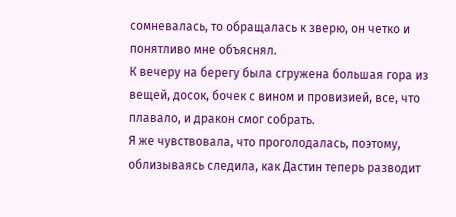сомневалась, то обращалась к зверю, он четко и понятливо мне объяснял.
К вечеру на берегу была сгружена большая гора из вещей, досок, бочек с вином и провизией, все, что плавало, и дракон смог собрать.
Я же чувствовала, что проголодалась, поэтому, облизываясь следила, как Дастин теперь разводит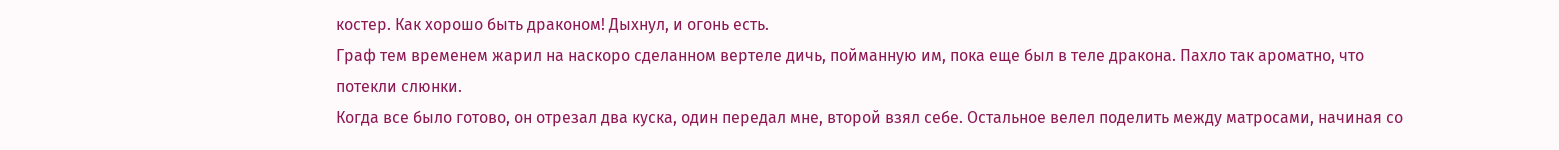костер. Как хорошо быть драконом! Дыхнул, и огонь есть.
Граф тем временем жарил на наскоро сделанном вертеле дичь, пойманную им, пока еще был в теле дракона. Пахло так ароматно, что потекли слюнки.
Когда все было готово, он отрезал два куска, один передал мне, второй взял себе. Остальное велел поделить между матросами, начиная со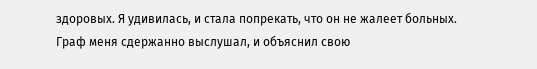здоровых. Я удивилась, и стала попрекать, что он не жалеет больных.
Граф меня сдержанно выслушал, и объяснил свою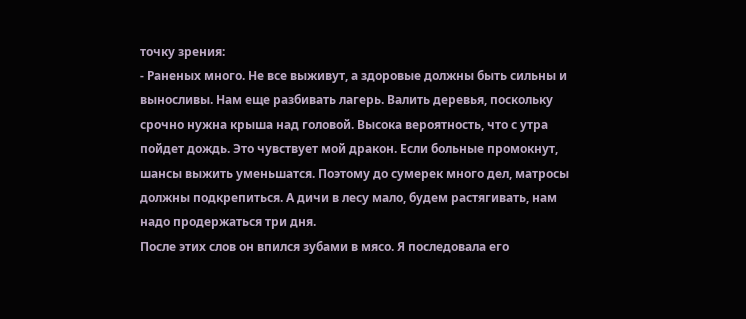точку зрения:
- Раненых много. Не все выживут, а здоровые должны быть сильны и выносливы. Нам еще разбивать лагерь. Валить деревья, поскольку срочно нужна крыша над головой. Высока вероятность, что с утра пойдет дождь. Это чувствует мой дракон. Если больные промокнут, шансы выжить уменьшатся. Поэтому до сумерек много дел, матросы должны подкрепиться. А дичи в лесу мало, будем растягивать, нам надо продержаться три дня.
После этих слов он впился зубами в мясо. Я последовала его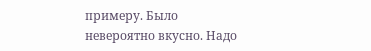примеру. Было невероятно вкусно. Надо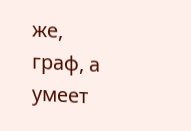же, граф, а умеет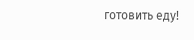готовить еду!